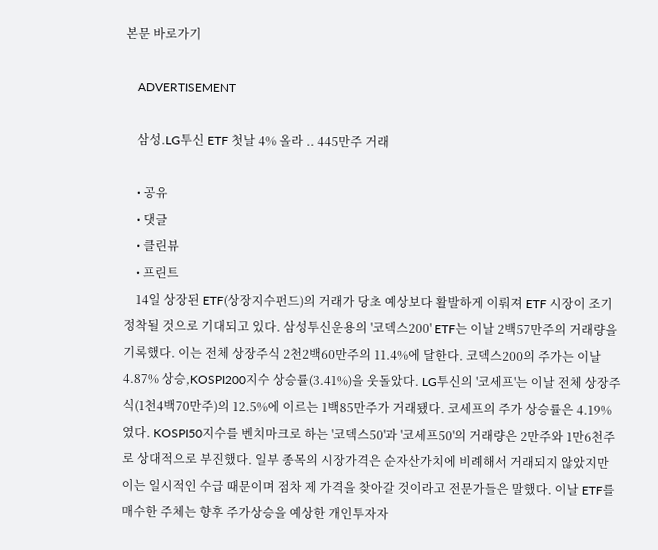본문 바로가기

    ADVERTISEMENT

    삼성.LG투신 ETF 첫날 4% 올라 .. 445만주 거래

    • 공유
    • 댓글
    • 클린뷰
    • 프린트
    14일 상장된 ETF(상장지수펀드)의 거래가 당초 예상보다 활발하게 이뤄져 ETF 시장이 조기 정착될 것으로 기대되고 있다. 삼성투신운용의 '코덱스200' ETF는 이날 2백57만주의 거래량을 기록했다. 이는 전체 상장주식 2천2백60만주의 11.4%에 달한다. 코덱스200의 주가는 이날 4.87% 상승,KOSPI200지수 상승률(3.41%)을 웃돌았다. LG투신의 '코세프'는 이날 전체 상장주식(1천4백70만주)의 12.5%에 이르는 1백85만주가 거래됐다. 코세프의 주가 상승률은 4.19%였다. KOSPI50지수를 벤치마크로 하는 '코덱스50'과 '코세프50'의 거래량은 2만주와 1만6천주로 상대적으로 부진했다. 일부 종목의 시장가격은 순자산가치에 비례해서 거래되지 않았지만 이는 일시적인 수급 때문이며 점차 제 가격을 찾아갈 것이라고 전문가들은 말했다. 이날 ETF를 매수한 주체는 향후 주가상승을 예상한 개인투자자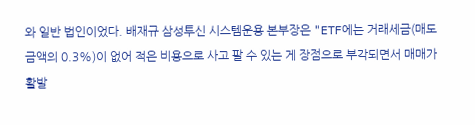와 일반 법인이었다. 배재규 삼성투신 시스템운용 본부장은 "ETF에는 거래세금(매도금액의 0.3%)이 없어 적은 비용으로 사고 팔 수 있는 게 장점으로 부각되면서 매매가 활발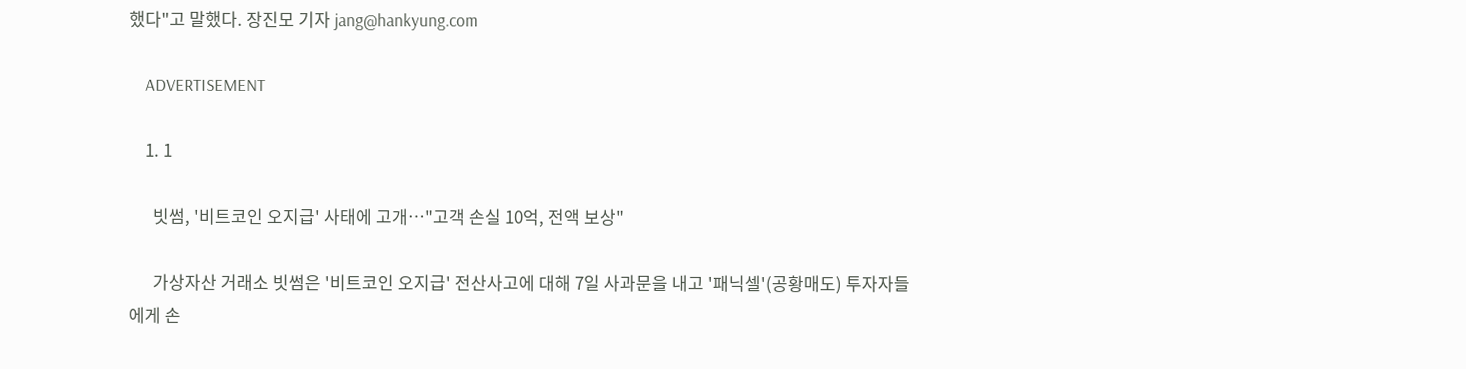했다"고 말했다. 장진모 기자 jang@hankyung.com

    ADVERTISEMENT

    1. 1

      빗썸, '비트코인 오지급' 사태에 고개…"고객 손실 10억, 전액 보상"

      가상자산 거래소 빗썸은 '비트코인 오지급' 전산사고에 대해 7일 사과문을 내고 '패닉셀'(공황매도) 투자자들에게 손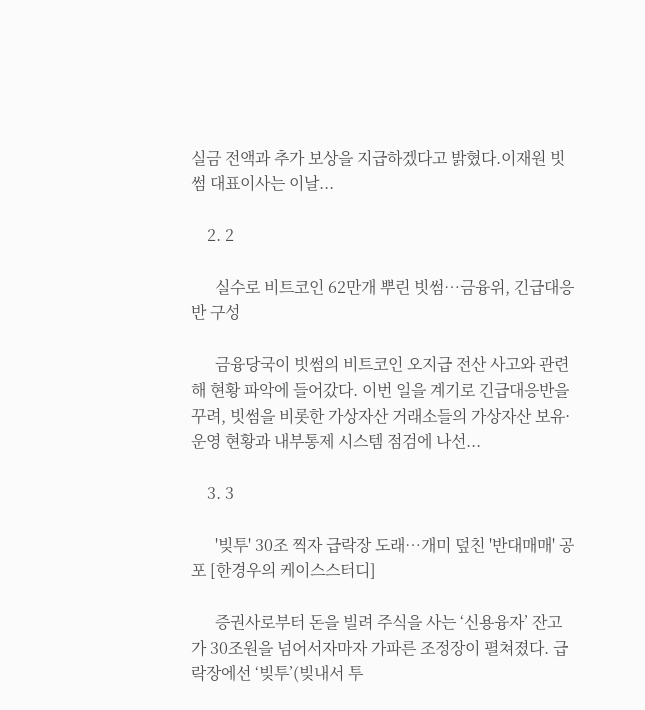실금 전액과 추가 보상을 지급하겠다고 밝혔다.이재원 빗썸 대표이사는 이날...

    2. 2

      실수로 비트코인 62만개 뿌린 빗썸…금융위, 긴급대응반 구성

      금융당국이 빗썸의 비트코인 오지급 전산 사고와 관련해 현황 파악에 들어갔다. 이번 일을 계기로 긴급대응반을 꾸려, 빗썸을 비롯한 가상자산 거래소들의 가상자산 보유·운영 현황과 내부통제 시스템 점검에 나선...

    3. 3

      '빚투' 30조 찍자 급락장 도래…개미 덮친 '반대매매' 공포 [한경우의 케이스스터디]

      증권사로부터 돈을 빌려 주식을 사는 ‘신용융자’ 잔고가 30조원을 넘어서자마자 가파른 조정장이 펼쳐졌다. 급락장에선 ‘빚투’(빚내서 투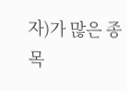자)가 많은 종목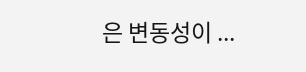은 변동성이 ...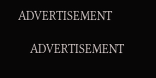ADVERTISEMENT

    ADVERTISEMENT